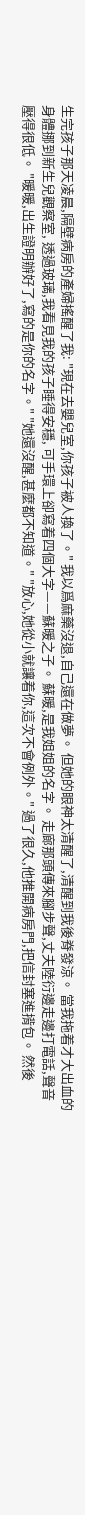生完孩子那天凌晨,隔壁病房的產婦搖醒了我: "現在去嬰兒室,你孩子被人換了。" 我以爲麻藥沒退,自己還在做夢。 但她的眼神太清醒了,清醒到我後脊發涼。 當我拖着才大出血的身體挪到新生兒觀察室, 透過玻璃,我看見我的孩子睡得安穩, 可手環上卻寫着四個大字——蘇暖之子。 蘇暖,是我姐姐的名字。 走廊那頭傳來腳步聲,丈夫陸衍邊走邊打電話,聲音壓得很低。 "暖暖,出生證明辦好了,寫的是你的名字。" "她還沒醒,甚麼都不知道。" "放心,她從小就讓着你,這次不會例外。" 過了很久,他推開病房門,把信封塞進揹包。 然後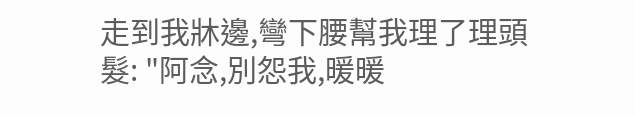走到我牀邊,彎下腰幫我理了理頭髮: "阿念,別怨我,暖暖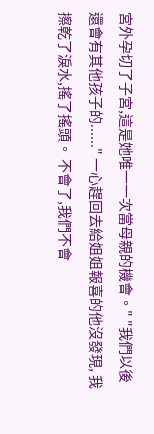宮外孕切了子宮,這是她唯一一次當母親的機會。" "我們以後還會有其他孩子的......" 一心趕回去給姐姐報喜的他沒發現, 我擦乾了淚水,搖了搖頭。 不會了,我們不會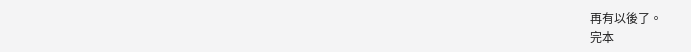再有以後了。
完本